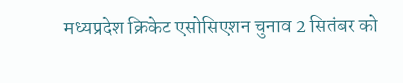मध्यप्रदेश क्रिकेट एसोसिएशन चुनाव 2 सितंबर को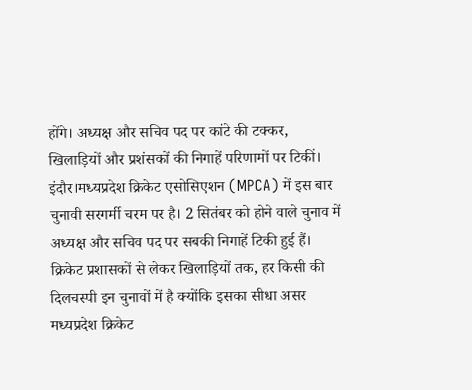होंगे। अध्यक्ष और सचिव पद पर कांटे की टक्कर, खिलाड़ियों और प्रशंसकों की निगाहें परिणामों पर टिकीं।
इंदौर।मध्यप्रदेश क्रिकेट एसोसिएशन (MPCA) में इस बार चुनावी सरगर्मी चरम पर है। 2 सितंबर को होने वाले चुनाव में अध्यक्ष और सचिव पद पर सबकी निगाहें टिकी हुई हैं। क्रिकेट प्रशासकों से लेकर खिलाड़ियों तक, हर किसी की दिलचस्पी इन चुनावों में है क्योंकि इसका सीधा असर मध्यप्रदेश क्रिकेट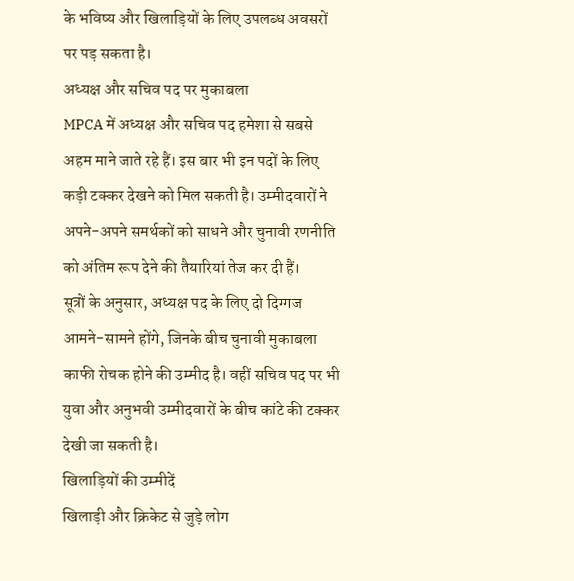के भविष्य और खिलाड़ियों के लिए उपलब्ध अवसरों पर पड़ सकता है।
अध्यक्ष और सचिव पद पर मुकाबला
MPCA में अध्यक्ष और सचिव पद हमेशा से सबसे अहम माने जाते रहे हैं। इस बार भी इन पदों के लिए कड़ी टक्कर देखने को मिल सकती है। उम्मीदवारों ने अपने-अपने समर्थकों को साधने और चुनावी रणनीति को अंतिम रूप देने की तैयारियां तेज कर दी हैं।
सूत्रों के अनुसार, अध्यक्ष पद के लिए दो दिग्गज आमने-सामने होंगे, जिनके बीच चुनावी मुकाबला काफी रोचक होने की उम्मीद है। वहीं सचिव पद पर भी युवा और अनुभवी उम्मीदवारों के बीच कांटे की टक्कर देखी जा सकती है।
खिलाड़ियों की उम्मीदें
खिलाड़ी और क्रिकेट से जुड़े लोग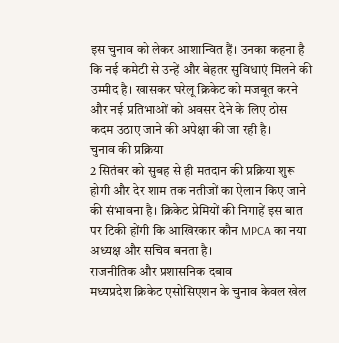इस चुनाव को लेकर आशान्वित हैं। उनका कहना है कि नई कमेटी से उन्हें और बेहतर सुविधाएं मिलने की उम्मीद है। खासकर घरेलू क्रिकेट को मजबूत करने और नई प्रतिभाओं को अवसर देने के लिए ठोस कदम उठाए जाने की अपेक्षा की जा रही है।
चुनाव की प्रक्रिया
2 सितंबर को सुबह से ही मतदान की प्रक्रिया शुरू होगी और देर शाम तक नतीजों का ऐलान किए जाने की संभावना है। क्रिकेट प्रेमियों की निगाहें इस बात पर टिकी होंगी कि आखिरकार कौन MPCA का नया अध्यक्ष और सचिव बनता है।
राजनीतिक और प्रशासनिक दबाव
मध्यप्रदेश क्रिकेट एसोसिएशन के चुनाव केवल खेल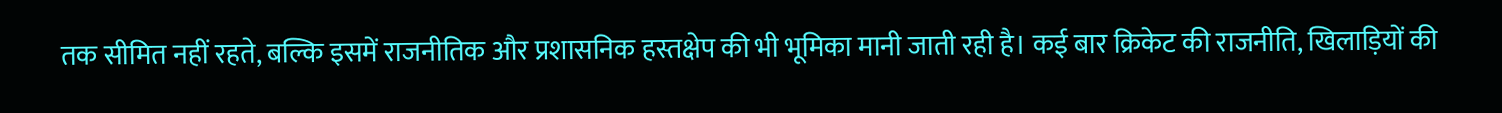तक सीमित नहीं रहते, बल्कि इसमें राजनीतिक और प्रशासनिक हस्तक्षेप की भी भूमिका मानी जाती रही है। कई बार क्रिकेट की राजनीति, खिलाड़ियों की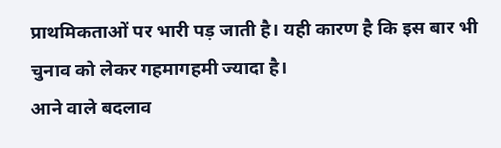प्राथमिकताओं पर भारी पड़ जाती है। यही कारण है कि इस बार भी चुनाव को लेकर गहमागहमी ज्यादा है।
आने वाले बदलाव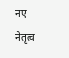नए नेतृत्व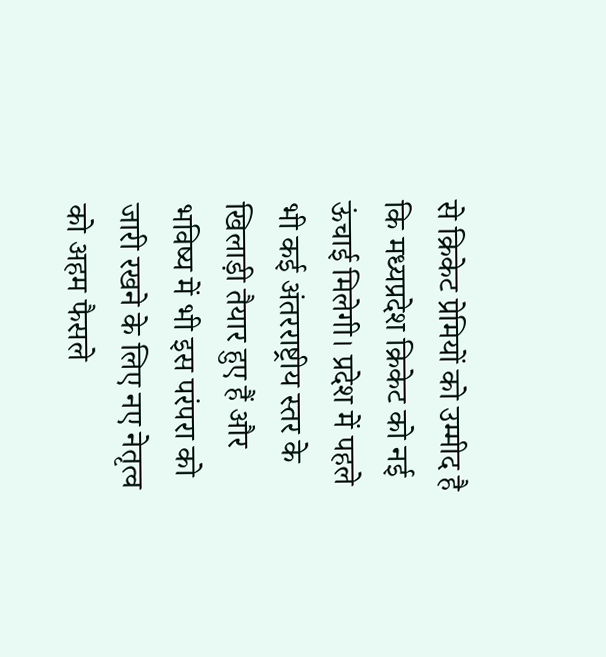से क्रिकेट प्रेमियों को उम्मीद है कि मध्यप्रदेश क्रिकेट को नई ऊंचाई मिलेगी। प्रदेश में पहले भी कई अंतरराष्ट्रीय स्तर के खिलाड़ी तैयार हुए हैं और भविष्य में भी इस परंपरा को जारी रखने के लिए नए नेतृत्व को अहम फैसले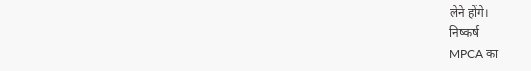लेने होंगे।
निष्कर्ष
MPCA का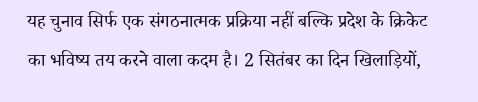यह चुनाव सिर्फ एक संगठनात्मक प्रक्रिया नहीं बल्कि प्रदेश के क्रिकेट का भविष्य तय करने वाला कदम है। 2 सितंबर का दिन खिलाड़ियों,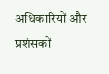अधिकारियों और प्रशंसकों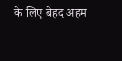के लिए बेहद अहम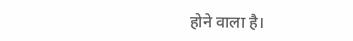होने वाला है।